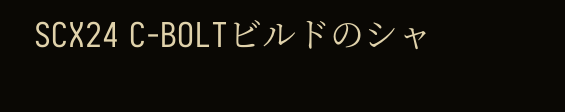SCX24 C-BOLTビルドのシャ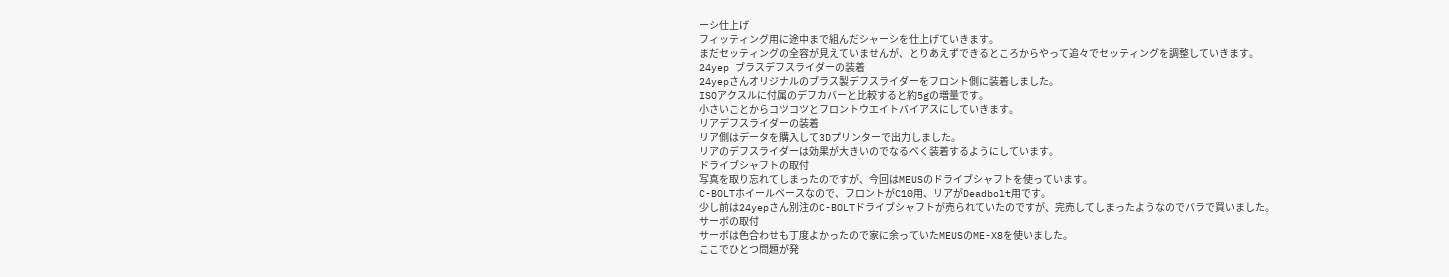ーシ仕上げ
フィッティング用に途中まで組んだシャーシを仕上げていきます。
まだセッティングの全容が見えていませんが、とりあえずできるところからやって追々でセッティングを調整していきます。
24yep ブラスデフスライダーの装着
24yepさんオリジナルのブラス製デフスライダーをフロント側に装着しました。
ISOアクスルに付属のデフカバーと比較すると約5gの増量です。
小さいことからコツコツとフロントウエイトバイアスにしていきます。
リアデフスライダーの装着
リア側はデータを購入して3Dプリンターで出力しました。
リアのデフスライダーは効果が大きいのでなるべく装着するようにしています。
ドライブシャフトの取付
写真を取り忘れてしまったのですが、今回はMEUSのドライブシャフトを使っています。
C-BOLTホイールベースなので、フロントがC10用、リアがDeadbolt用です。
少し前は24yepさん別注のC-BOLTドライブシャフトが売られていたのですが、完売してしまったようなのでバラで買いました。
サーボの取付
サーボは色合わせも丁度よかったので家に余っていたMEUSのME-X8を使いました。
ここでひとつ問題が発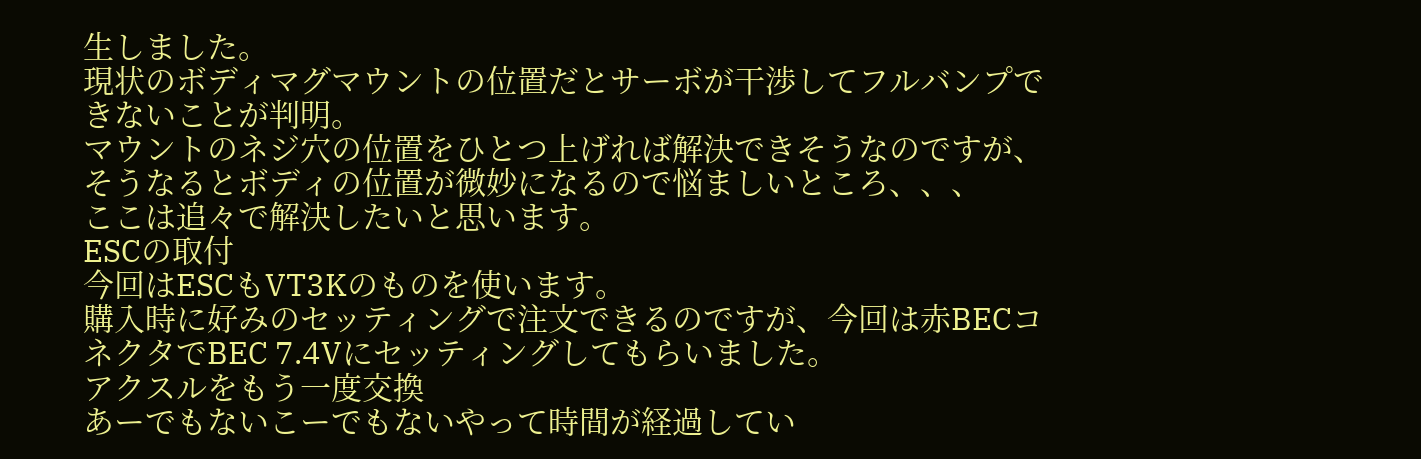生しました。
現状のボディマグマウントの位置だとサーボが干渉してフルバンプできないことが判明。
マウントのネジ穴の位置をひとつ上げれば解決できそうなのですが、そうなるとボディの位置が微妙になるので悩ましいところ、、、
ここは追々で解決したいと思います。
ESCの取付
今回はESCもVT3Kのものを使います。
購入時に好みのセッティングで注文できるのですが、今回は赤BECコネクタでBEC 7.4Vにセッティングしてもらいました。
アクスルをもう一度交換
あーでもないこーでもないやって時間が経過してい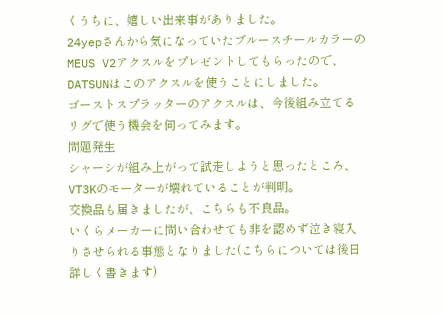くうちに、嬉しい出来事がありました。
24yepさんから気になっていたブルースチールカラーのMEUS V2アクスルをプレゼントしてもらったので、DATSUNはこのアクスルを使うことにしました。
ゴーストスプラッターのアクスルは、今後組み立てるリグで使う機会を伺ってみます。
問題発生
シャーシが組み上がって試走しようと思ったところ、VT3Kのモーターが壊れていることが判明。
交換品も届きましたが、こちらも不良品。
いくらメーカーに問い合わせても非を認めず泣き寝入りさせられる事態となりました(こちらについては後日詳しく書きます)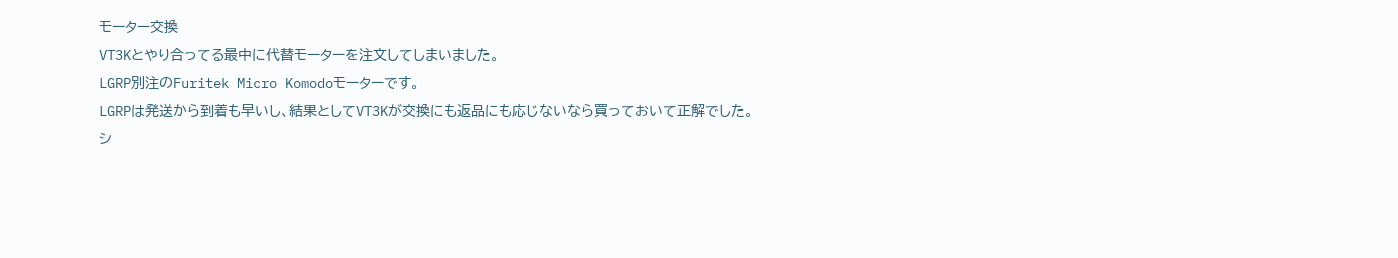モーター交換
VT3Kとやり合ってる最中に代替モーターを注文してしまいました。
LGRP別注のFuritek Micro Komodoモーターです。
LGRPは発送から到着も早いし、結果としてVT3Kが交換にも返品にも応じないなら買っておいて正解でした。
シ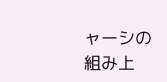ャーシの組み上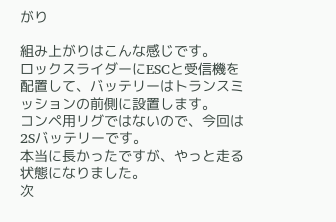がり

組み上がりはこんな感じです。
ロックスライダーにESCと受信機を配置して、バッテリーはトランスミッションの前側に設置します。
コンペ用リグではないので、今回は2Sバッテリーです。
本当に長かったですが、やっと走る状態になりました。
次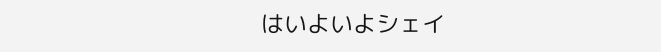はいよいよシェイ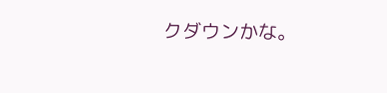クダウンかな。